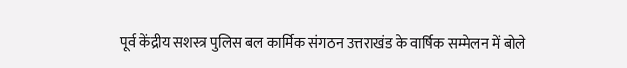पूर्व केंद्रीय सशस्त्र पुलिस बल कार्मिक संगठन उत्तराखंड के वार्षिक सम्मेलन में बोले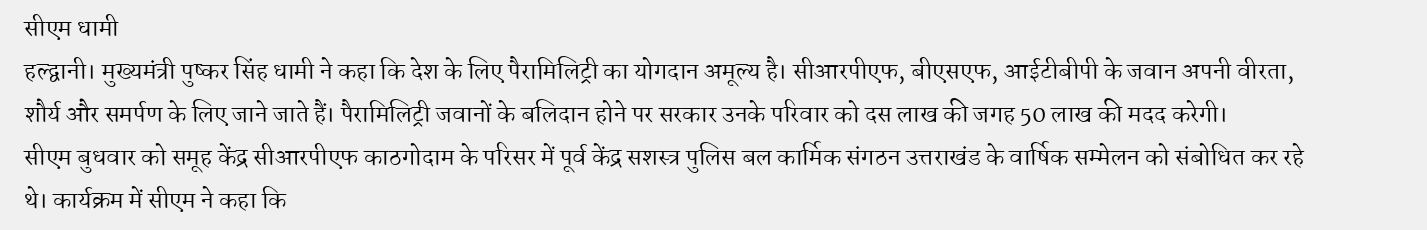सीएम धामी
हल्द्वानी। मुख्यमंत्री पुष्कर सिंह धामी ने कहा कि देश के लिए पैरामिलिट्री का योगदान अमूल्य है। सीआरपीएफ, बीएसएफ, आईटीबीपी के जवान अपनी वीरता, शौर्य और समर्पण के लिए जाने जाते हैं। पैरामिलिट्री जवानों के बलिदान होने पर सरकार उनके परिवार को दस लाख की जगह 50 लाख की मदद करेगी।
सीएम बुधवार को समूह केंद्र सीआरपीएफ काठगोदाम के परिसर में पूर्व केंद्र सशस्त्र पुलिस बल कार्मिक संगठन उत्तराखंड के वार्षिक सम्मेलन को संबोधित कर रहे थे। कार्यक्रम में सीएम ने कहा कि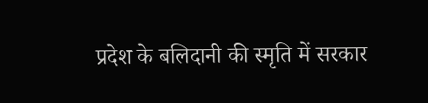प्रदेश के बलिदानी की स्मृति में सरकार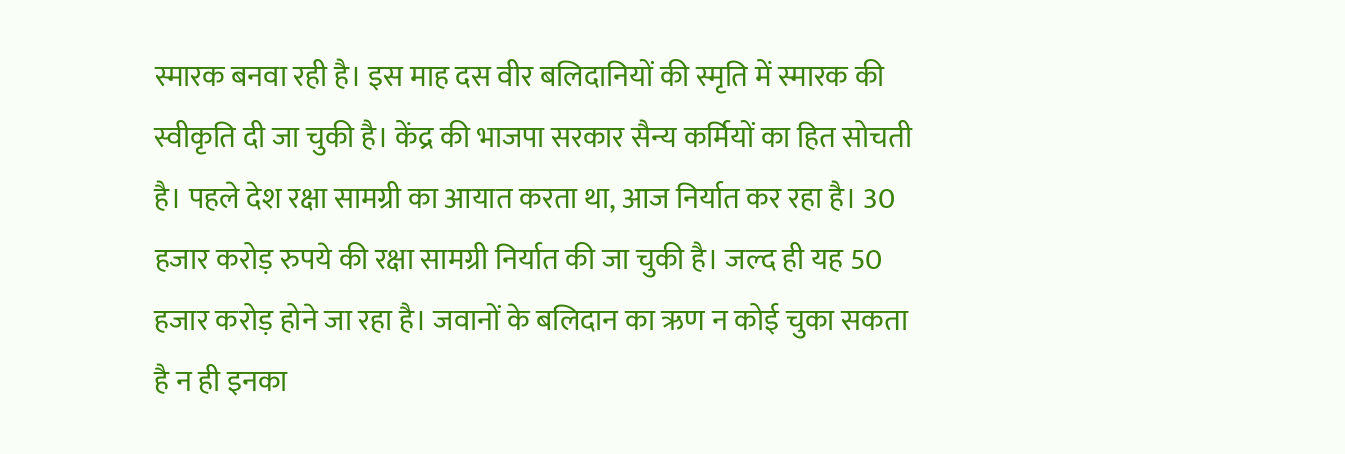स्मारक बनवा रही है। इस माह दस वीर बलिदानियों की स्मृति में स्मारक की स्वीकृति दी जा चुकी है। केंद्र की भाजपा सरकार सैन्य कर्मियों का हित सोचती है। पहले देश रक्षा सामग्री का आयात करता था, आज निर्यात कर रहा है। 30 हजार करोड़ रुपये की रक्षा सामग्री निर्यात की जा चुकी है। जल्द ही यह 50 हजार करोड़ होने जा रहा है। जवानों के बलिदान का ऋण न कोई चुका सकता है न ही इनका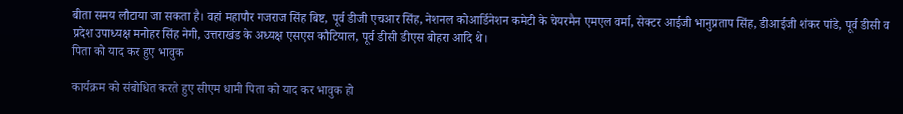बीता समय लौटाया जा सकता है। वहां महापौर गजराज सिंह बिष्ट, पूर्व डीजी एचआर सिंह, नेशनल कोआर्डिनेशन कमेटी के चेयरमैन एमएल वर्मा, सेक्टर आईजी भानुप्रताप सिंह, डीआईजी शंकर पांडे, पूर्व डीसी व प्रदेश उपाध्यक्ष मनोहर सिंह नेगी, उत्तराखंड के अध्यक्ष एसएस कौटियाल, पूर्व डीसी डीएस बोहरा आदि थे।
पिता को याद कर हुए भावुक

कार्यक्रम को संबोधित करते हुए सीएम धामी पिता को याद कर भावुक हो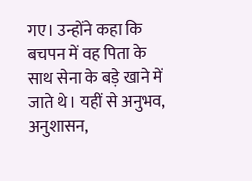गए। उन्होंने कहा कि बचपन में वह पिता के साथ सेना के बड़े खाने में जाते थे। यहीं से अनुभव, अनुशासन,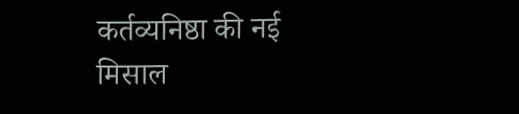कर्तव्यनिष्ठा की नई मिसाल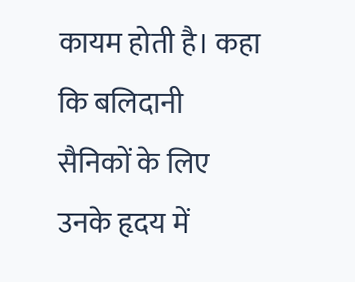कायम होती है। कहा कि बलिदानी सैनिकों के लिए उनके हृदय में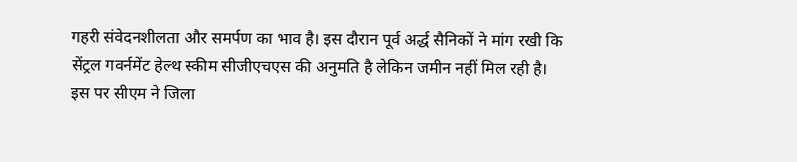गहरी संवेदनशीलता और समर्पण का भाव है। इस दौरान पूर्व अर्द्ध सैनिकों ने मांग रखी कि सेंट्रल गवर्नमेंट हेल्थ स्कीम सीजीएचएस की अनुमति है लेकिन जमीन नहीं मिल रही है। इस पर सीएम ने जिला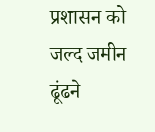प्रशासन को जल्द जमीन ढूंढने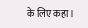के लिए कहा।